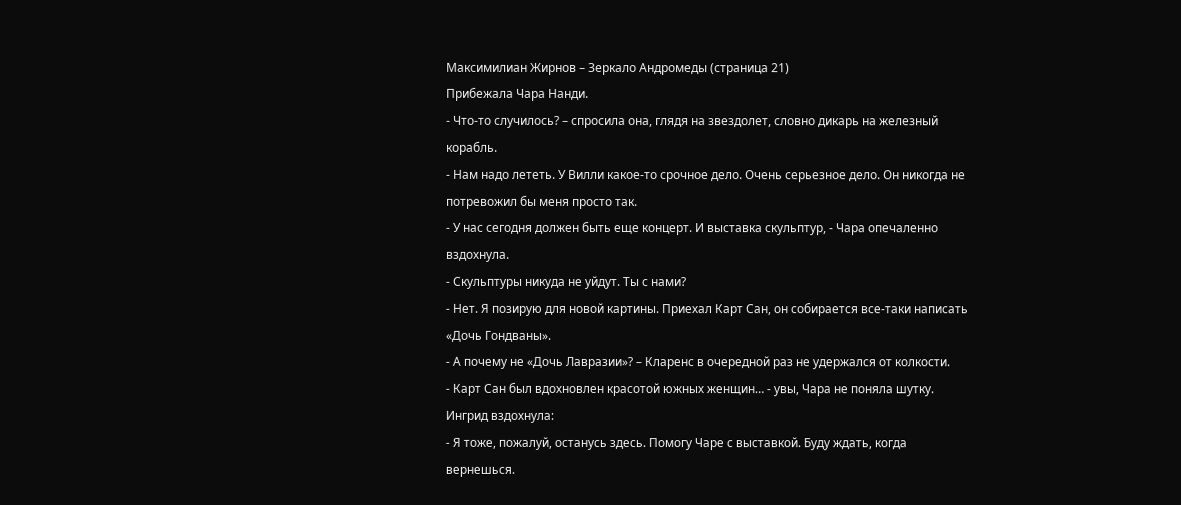Максимилиан Жирнов – Зеркало Андромеды (страница 21)
Прибежала Чара Нанди.
- Что-то случилось? – спросила она, глядя на звездолет, словно дикарь на железный корабль.
- Нам надо лететь. У Вилли какое-то срочное дело. Очень серьезное дело. Он никогда не потревожил бы меня просто так.
- У нас сегодня должен быть еще концерт. И выставка скульптур, - Чара опечаленно вздохнула.
- Скульптуры никуда не уйдут. Ты с нами?
- Нет. Я позирую для новой картины. Приехал Карт Сан, он собирается все-таки написать «Дочь Гондваны».
- А почему не «Дочь Лавразии»? – Кларенс в очередной раз не удержался от колкости.
- Карт Сан был вдохновлен красотой южных женщин… - увы, Чара не поняла шутку.
Ингрид вздохнула:
- Я тоже, пожалуй, останусь здесь. Помогу Чаре с выставкой. Буду ждать, когда вернешься.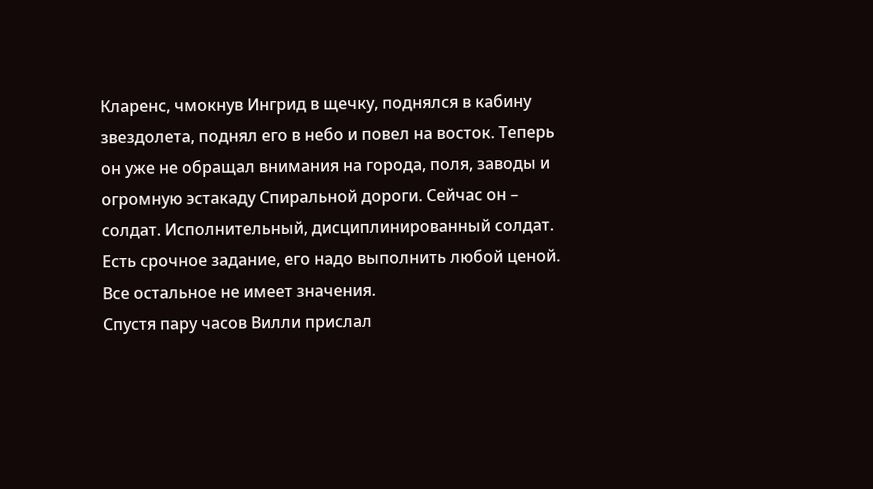Кларенс, чмокнув Ингрид в щечку, поднялся в кабину звездолета, поднял его в небо и повел на восток. Теперь он уже не обращал внимания на города, поля, заводы и огромную эстакаду Спиральной дороги. Сейчас он – солдат. Исполнительный, дисциплинированный солдат. Есть срочное задание, его надо выполнить любой ценой. Все остальное не имеет значения.
Спустя пару часов Вилли прислал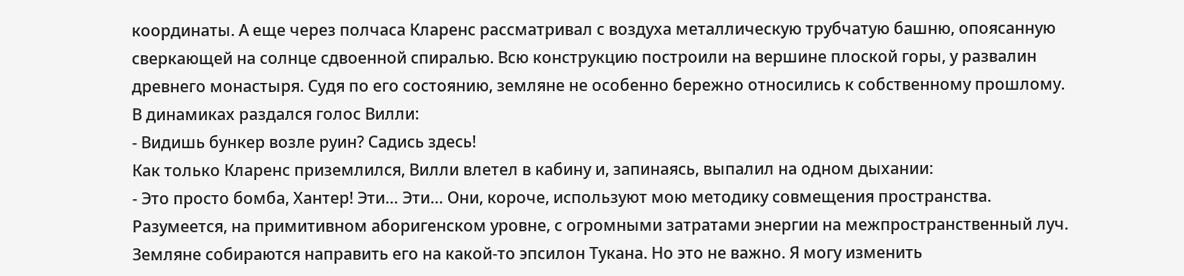координаты. А еще через полчаса Кларенс рассматривал с воздуха металлическую трубчатую башню, опоясанную сверкающей на солнце сдвоенной спиралью. Всю конструкцию построили на вершине плоской горы, у развалин древнего монастыря. Судя по его состоянию, земляне не особенно бережно относились к собственному прошлому.
В динамиках раздался голос Вилли:
- Видишь бункер возле руин? Садись здесь!
Как только Кларенс приземлился, Вилли влетел в кабину и, запинаясь, выпалил на одном дыхании:
- Это просто бомба, Хантер! Эти… Эти… Они, короче, используют мою методику совмещения пространства. Разумеется, на примитивном аборигенском уровне, с огромными затратами энергии на межпространственный луч. Земляне собираются направить его на какой-то эпсилон Тукана. Но это не важно. Я могу изменить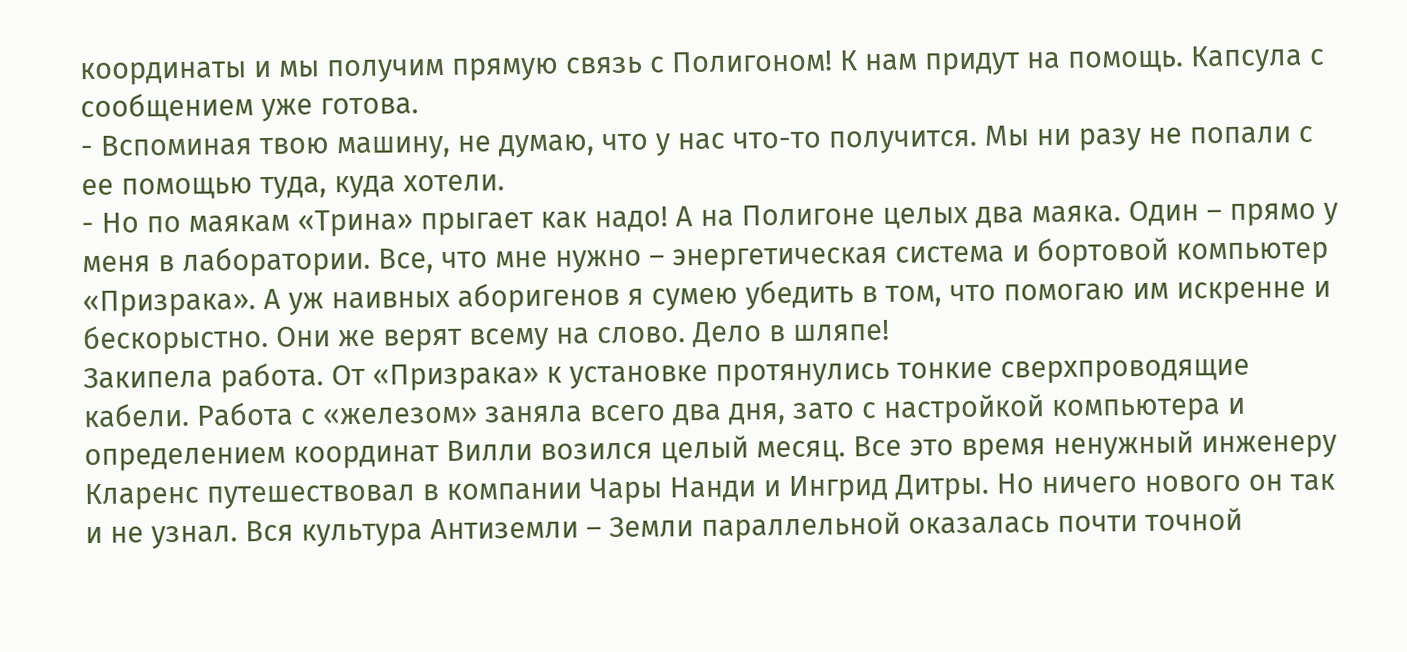координаты и мы получим прямую связь с Полигоном! К нам придут на помощь. Капсула с сообщением уже готова.
- Вспоминая твою машину, не думаю, что у нас что-то получится. Мы ни разу не попали с ее помощью туда, куда хотели.
- Но по маякам «Трина» прыгает как надо! А на Полигоне целых два маяка. Один – прямо у меня в лаборатории. Все, что мне нужно – энергетическая система и бортовой компьютер «Призрака». А уж наивных аборигенов я сумею убедить в том, что помогаю им искренне и бескорыстно. Они же верят всему на слово. Дело в шляпе!
Закипела работа. От «Призрака» к установке протянулись тонкие сверхпроводящие кабели. Работа с «железом» заняла всего два дня, зато с настройкой компьютера и определением координат Вилли возился целый месяц. Все это время ненужный инженеру Кларенс путешествовал в компании Чары Нанди и Ингрид Дитры. Но ничего нового он так и не узнал. Вся культура Антиземли – Земли параллельной оказалась почти точной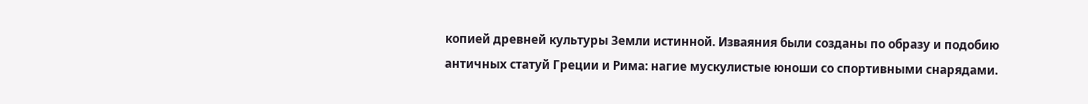копией древней культуры Земли истинной. Изваяния были созданы по образу и подобию античных статуй Греции и Рима: нагие мускулистые юноши со спортивными снарядами.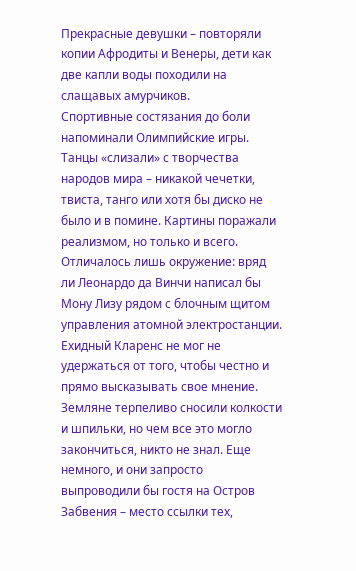Прекрасные девушки – повторяли копии Афродиты и Венеры, дети как две капли воды походили на слащавых амурчиков.
Спортивные состязания до боли напоминали Олимпийские игры. Танцы «слизали» с творчества народов мира – никакой чечетки, твиста, танго или хотя бы диско не было и в помине. Картины поражали реализмом, но только и всего. Отличалось лишь окружение: вряд ли Леонардо да Винчи написал бы Мону Лизу рядом с блочным щитом управления атомной электростанции.
Ехидный Кларенс не мог не удержаться от того, чтобы честно и прямо высказывать свое мнение. Земляне терпеливо сносили колкости и шпильки, но чем все это могло закончиться, никто не знал. Еще немного, и они запросто выпроводили бы гостя на Остров Забвения – место ссылки тех,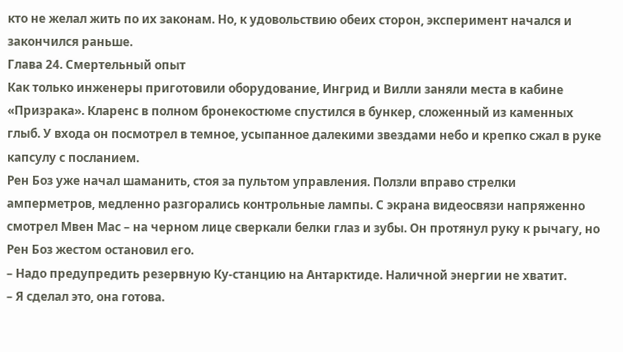кто не желал жить по их законам. Но, к удовольствию обеих сторон, эксперимент начался и закончился раньше.
Глава 24. Смертельный опыт
Как только инженеры приготовили оборудование, Ингрид и Вилли заняли места в кабине «Призрака». Кларенс в полном бронекостюме спустился в бункер, сложенный из каменных глыб. У входа он посмотрел в темное, усыпанное далекими звездами небо и крепко сжал в руке капсулу с посланием.
Рен Боз уже начал шаманить, стоя за пультом управления. Ползли вправо стрелки амперметров, медленно разгорались контрольные лампы. С экрана видеосвязи напряженно смотрел Мвен Мас – на черном лице сверкали белки глаз и зубы. Он протянул руку к рычагу, но Рен Боз жестом остановил его.
– Надо предупредить резервную Ку-станцию на Антарктиде. Наличной энергии не хватит.
– Я сделал это, она готова.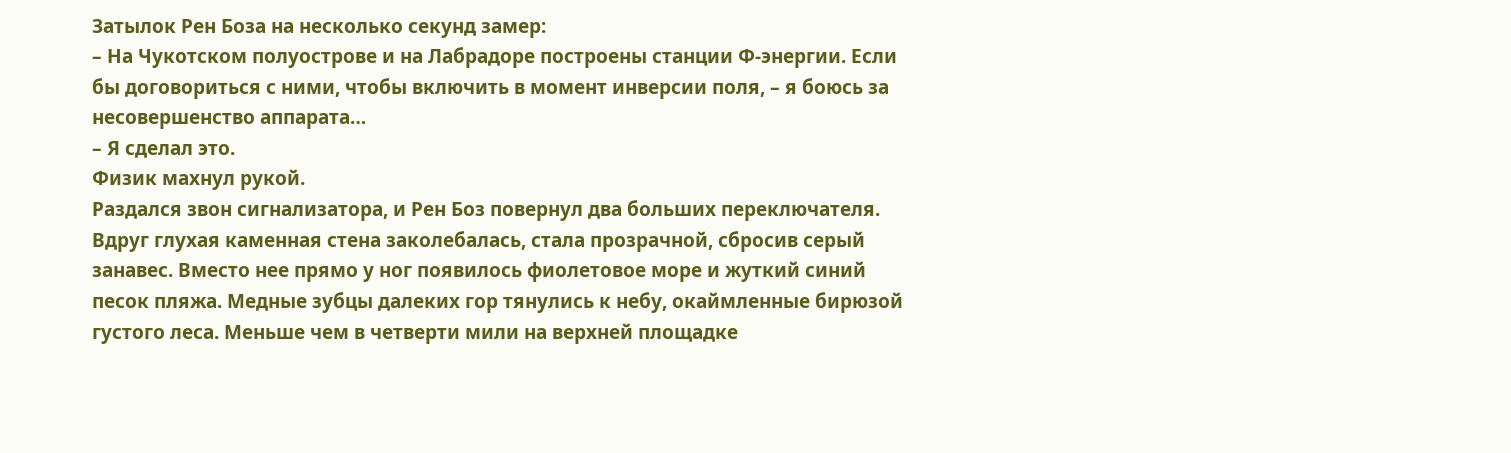Затылок Рен Боза на несколько секунд замер:
– На Чукотском полуострове и на Лабрадоре построены станции Ф-энергии. Если бы договориться с ними, чтобы включить в момент инверсии поля, – я боюсь за несовершенство аппарата…
– Я сделал это.
Физик махнул рукой.
Раздался звон сигнализатора, и Рен Боз повернул два больших переключателя. Вдруг глухая каменная стена заколебалась, стала прозрачной, сбросив серый занавес. Вместо нее прямо у ног появилось фиолетовое море и жуткий синий песок пляжа. Медные зубцы далеких гор тянулись к небу, окаймленные бирюзой густого леса. Меньше чем в четверти мили на верхней площадке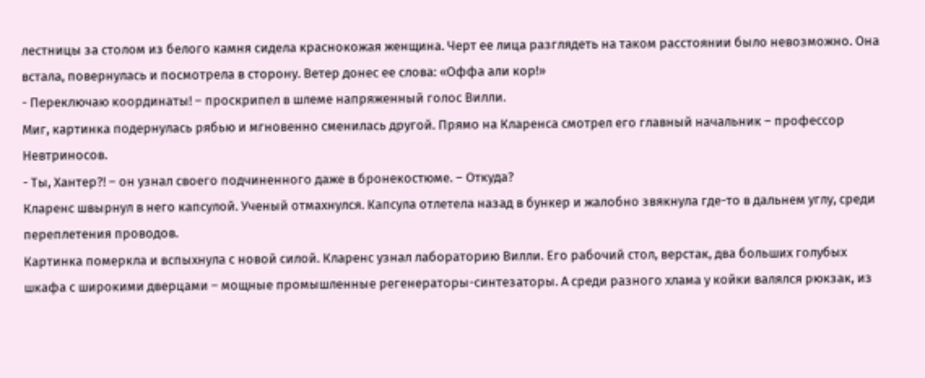лестницы за столом из белого камня сидела краснокожая женщина. Черт ее лица разглядеть на таком расстоянии было невозможно. Она встала, повернулась и посмотрела в сторону. Ветер донес ее слова: «Оффа али кор!»
- Переключаю координаты! – проскрипел в шлеме напряженный голос Вилли.
Миг, картинка подернулась рябью и мгновенно сменилась другой. Прямо на Кларенса смотрел его главный начальник – профессор Невтриносов.
- Ты, Хантер?! – он узнал своего подчиненного даже в бронекостюме. – Откуда?
Кларенс швырнул в него капсулой. Ученый отмахнулся. Капсула отлетела назад в бункер и жалобно звякнула где-то в дальнем углу, среди переплетения проводов.
Картинка померкла и вспыхнула с новой силой. Кларенс узнал лабораторию Вилли. Его рабочий стол, верстак, два больших голубых шкафа с широкими дверцами – мощные промышленные регенераторы-синтезаторы. А среди разного хлама у койки валялся рюкзак, из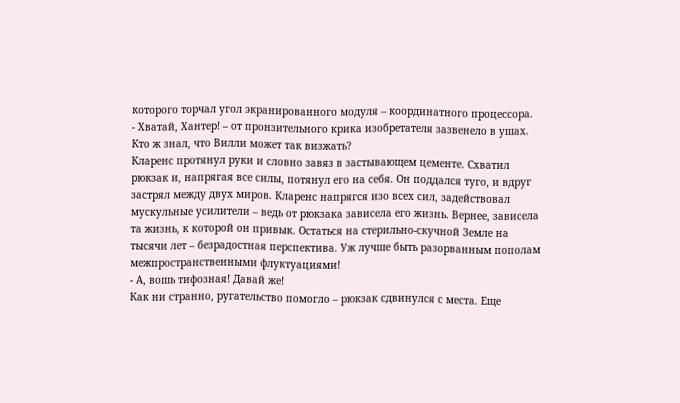которого торчал угол экранированного модуля – координатного процессора.
- Хватай, Хантер! – от пронзительного крика изобретателя зазвенело в ушах. Кто ж знал, что Вилли может так визжать?
Кларенс протянул руки и словно завяз в застывающем цементе. Схватил рюкзак и, напрягая все силы, потянул его на себя. Он поддался туго, и вдруг застрял между двух миров. Кларенс напрягся изо всех сил, задействовал мускульные усилители – ведь от рюкзака зависела его жизнь. Вернее, зависела та жизнь, к которой он привык. Остаться на стерильно-скучной Земле на тысячи лет – безрадостная перспектива. Уж лучше быть разорванным пополам межпространственными флуктуациями!
- А, вошь тифозная! Давай же!
Как ни странно, ругательство помогло – рюкзак сдвинулся с места. Еще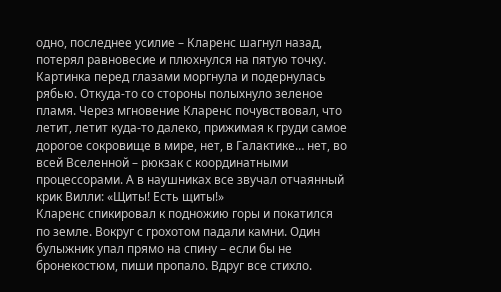одно, последнее усилие – Кларенс шагнул назад, потерял равновесие и плюхнулся на пятую точку.
Картинка перед глазами моргнула и подернулась рябью. Откуда-то со стороны полыхнуло зеленое пламя. Через мгновение Кларенс почувствовал, что летит, летит куда-то далеко, прижимая к груди самое дорогое сокровище в мире, нет, в Галактике… нет, во всей Вселенной – рюкзак с координатными процессорами. А в наушниках все звучал отчаянный крик Вилли: «Щиты! Есть щиты!»
Кларенс спикировал к подножию горы и покатился по земле. Вокруг с грохотом падали камни. Один булыжник упал прямо на спину – если бы не бронекостюм, пиши пропало. Вдруг все стихло.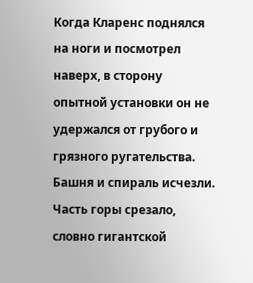Когда Кларенс поднялся на ноги и посмотрел наверх, в сторону опытной установки он не удержался от грубого и грязного ругательства. Башня и спираль исчезли. Часть горы срезало, словно гигантской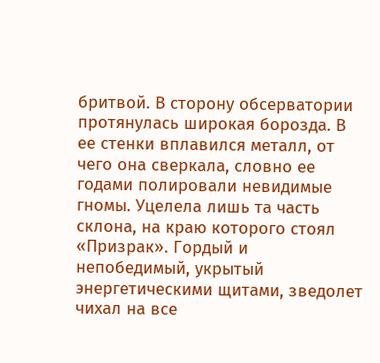бритвой. В сторону обсерватории протянулась широкая борозда. В ее стенки вплавился металл, от чего она сверкала, словно ее годами полировали невидимые гномы. Уцелела лишь та часть склона, на краю которого стоял «Призрак». Гордый и непобедимый, укрытый энергетическими щитами, зведолет чихал на все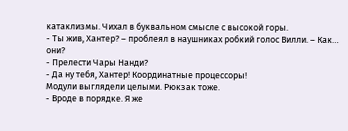катаклизмы. Чихал в буквальном смысле с высокой горы.
- Ты жив, Хантер? – проблеял в наушниках робкий голос Вилли. – Как… они?
- Прелести Чары Нанди?
- Да ну тебя, Хантер! Координатные процессоры!
Модули выглядели целыми. Рюкзак тоже.
- Вроде в порядке. Я же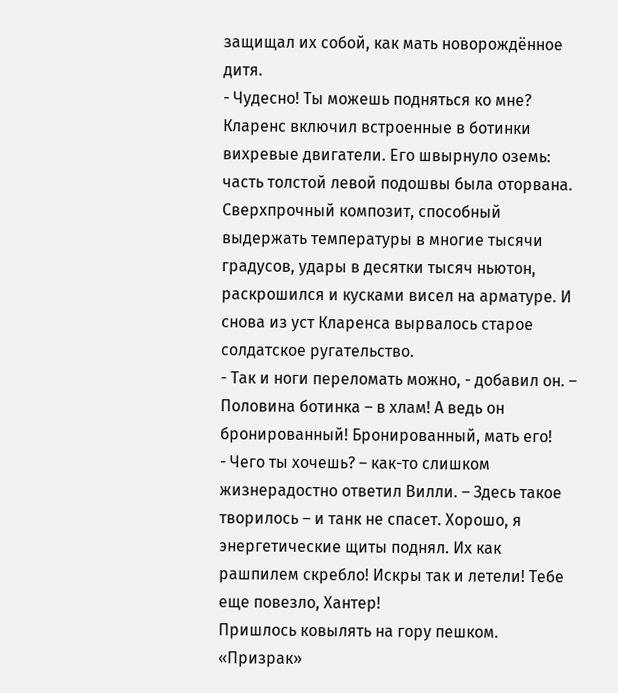защищал их собой, как мать новорождённое дитя.
- Чудесно! Ты можешь подняться ко мне?
Кларенс включил встроенные в ботинки вихревые двигатели. Его швырнуло оземь: часть толстой левой подошвы была оторвана. Сверхпрочный композит, способный выдержать температуры в многие тысячи градусов, удары в десятки тысяч ньютон, раскрошился и кусками висел на арматуре. И снова из уст Кларенса вырвалось старое солдатское ругательство.
- Так и ноги переломать можно, - добавил он. – Половина ботинка – в хлам! А ведь он бронированный! Бронированный, мать его!
- Чего ты хочешь? – как-то слишком жизнерадостно ответил Вилли. – Здесь такое творилось – и танк не спасет. Хорошо, я энергетические щиты поднял. Их как рашпилем скребло! Искры так и летели! Тебе еще повезло, Хантер!
Пришлось ковылять на гору пешком. «Призрак»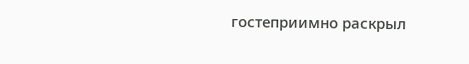гостеприимно раскрыл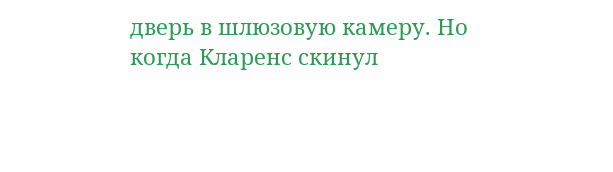дверь в шлюзовую камеру. Но когда Кларенс скинул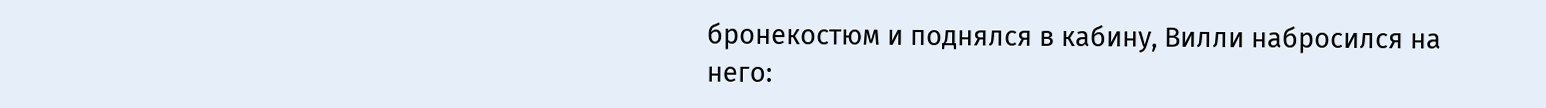бронекостюм и поднялся в кабину, Вилли набросился на него: